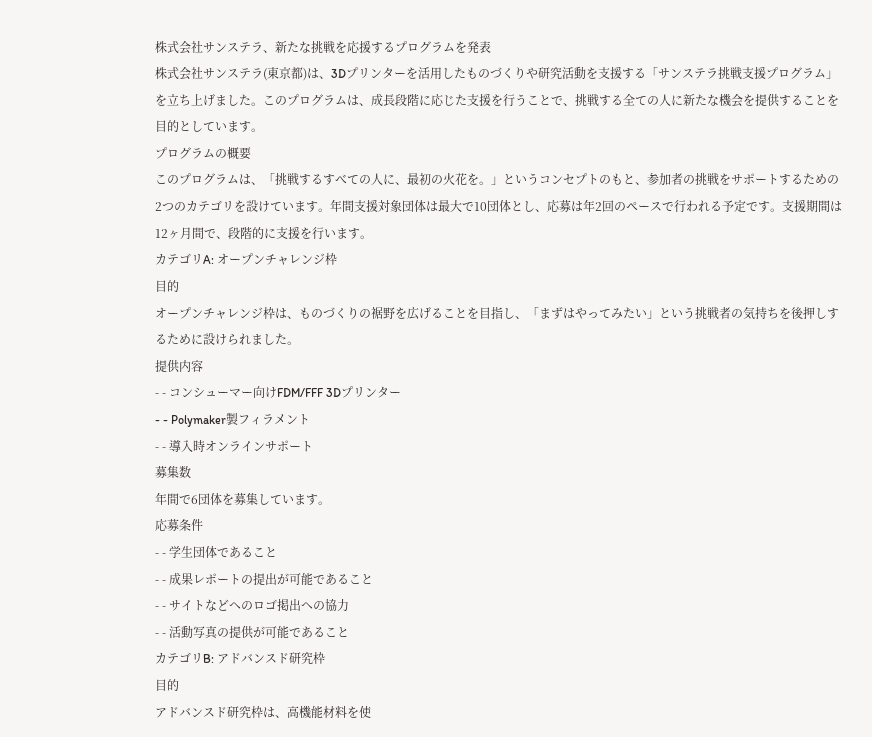株式会社サンステラ、新たな挑戦を応援するプログラムを発表
株式会社サンステラ(東京都)は、3Dプリンターを活用したものづくりや研究活動を支援する「サンステラ挑戦支援プログラム」を立ち上げました。このプログラムは、成長段階に応じた支援を行うことで、挑戦する全ての人に新たな機会を提供することを目的としています。
プログラムの概要
このプログラムは、「挑戦するすべての人に、最初の火花を。」というコンセプトのもと、参加者の挑戦をサポートするための2つのカテゴリを設けています。年間支援対象団体は最大で10団体とし、応募は年2回のペースで行われる予定です。支援期間は12ヶ月間で、段階的に支援を行います。
カテゴリA: オープンチャレンジ枠
目的
オープンチャレンジ枠は、ものづくりの裾野を広げることを目指し、「まずはやってみたい」という挑戦者の気持ちを後押しするために設けられました。
提供内容
- - コンシューマー向けFDM/FFF 3Dプリンター
- - Polymaker製フィラメント
- - 導入時オンラインサポート
募集数
年間で6団体を募集しています。
応募条件
- - 学生団体であること
- - 成果レポートの提出が可能であること
- - サイトなどへのロゴ掲出への協力
- - 活動写真の提供が可能であること
カテゴリB: アドバンスド研究枠
目的
アドバンスド研究枠は、高機能材料を使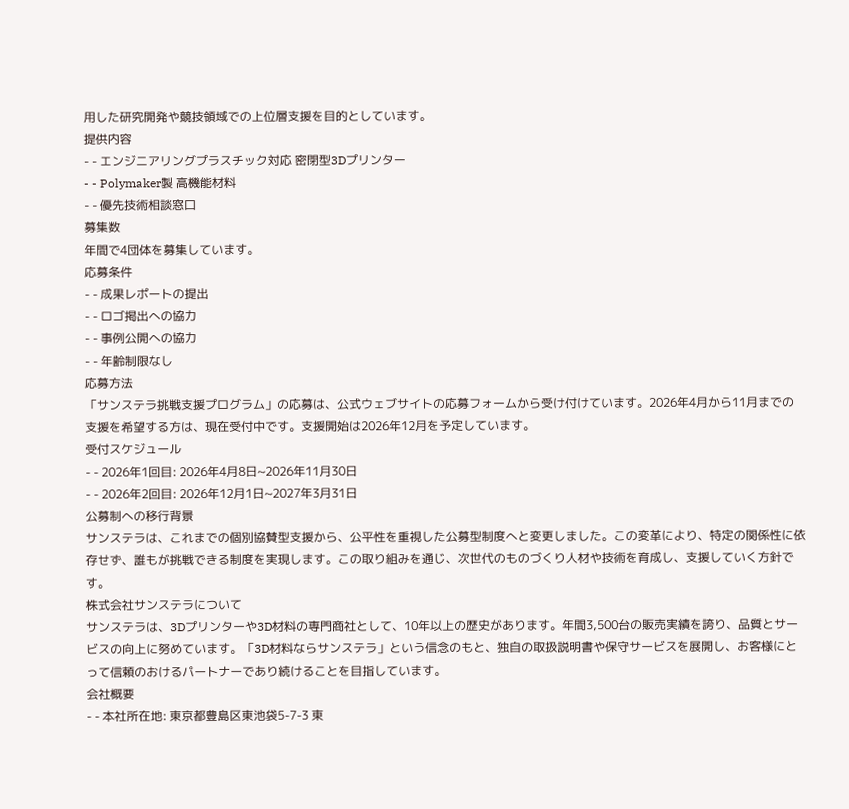用した研究開発や競技領域での上位層支援を目的としています。
提供内容
- - エンジニアリングプラスチック対応 密閉型3Dプリンター
- - Polymaker製 高機能材料
- - 優先技術相談窓口
募集数
年間で4団体を募集しています。
応募条件
- - 成果レポートの提出
- - ロゴ掲出への協力
- - 事例公開への協力
- - 年齢制限なし
応募方法
「サンステラ挑戦支援プログラム」の応募は、公式ウェブサイトの応募フォームから受け付けています。2026年4月から11月までの支援を希望する方は、現在受付中です。支援開始は2026年12月を予定しています。
受付スケジュール
- - 2026年1回目: 2026年4月8日~2026年11月30日
- - 2026年2回目: 2026年12月1日~2027年3月31日
公募制への移行背景
サンステラは、これまでの個別協賛型支援から、公平性を重視した公募型制度へと変更しました。この変革により、特定の関係性に依存せず、誰もが挑戦できる制度を実現します。この取り組みを通じ、次世代のものづくり人材や技術を育成し、支援していく方針です。
株式会社サンステラについて
サンステラは、3Dプリンターや3D材料の専門商社として、10年以上の歴史があります。年間3,500台の販売実績を誇り、品質とサービスの向上に努めています。「3D材料ならサンステラ」という信念のもと、独自の取扱説明書や保守サービスを展開し、お客様にとって信頼のおけるパートナーであり続けることを目指しています。
会社概要
- - 本社所在地: 東京都豊島区東池袋5-7-3 東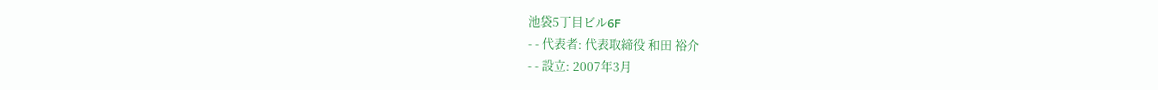池袋5丁目ビル6F
- - 代表者: 代表取締役 和田 裕介
- - 設立: 2007年3月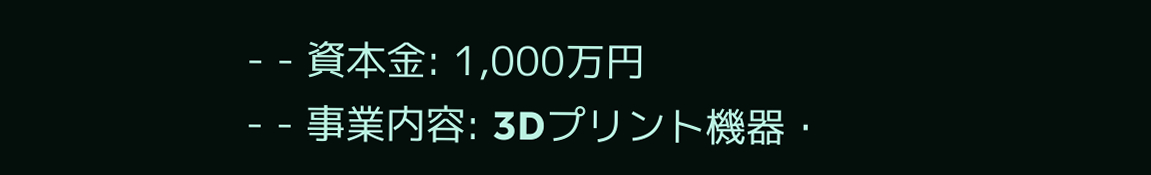- - 資本金: 1,000万円
- - 事業内容: 3Dプリント機器・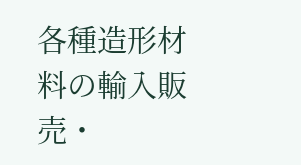各種造形材料の輸入販売・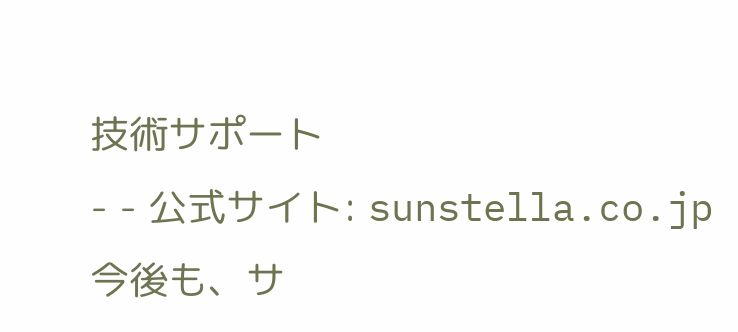技術サポート
- - 公式サイト: sunstella.co.jp
今後も、サ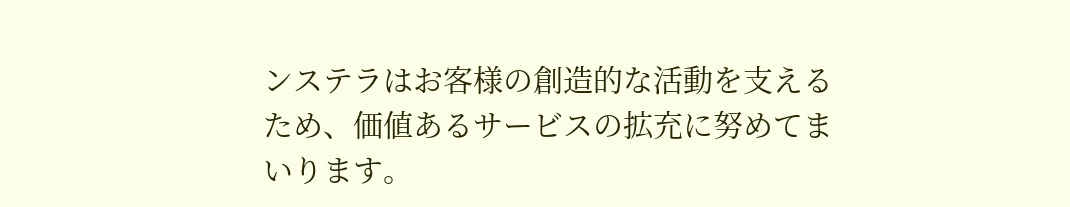ンステラはお客様の創造的な活動を支えるため、価値あるサービスの拡充に努めてまいります。